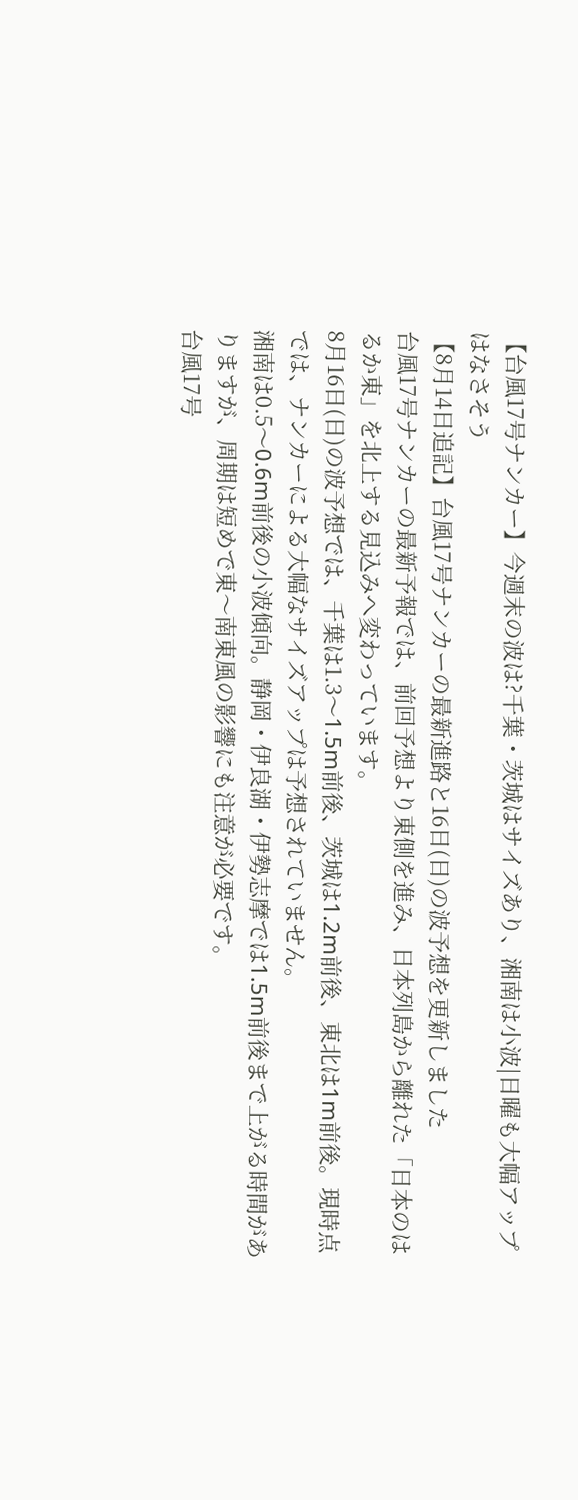【台風17号ナンカー】今週末の波は?千葉・茨城はサイズあり、湘南は小波|日曜も大幅アップはなさそう
【8月14日追記】台風17号ナンカーの最新進路と16日(日)の波予想を更新しました
台風17号ナンカーの最新予報では、前回予想より東側を進み、日本列島から離れた「日本のはるか東」を北上する見込みへ変わっています。
8月16日(日)の波予想では、千葉は1.3〜1.5m前後、茨城は1.2m前後、東北は1m前後。現時点では、ナンカーによる大幅なサイズアップは予想されていません。
湘南は0.5〜0.6m前後の小波傾向。静岡・伊良湖・伊勢志摩では1.5m前後まで上がる時間がありますが、周期は短めで東〜南東風の影響にも注意が必要です。
台風17号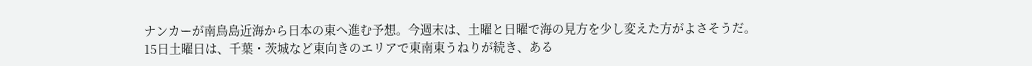ナンカーが南鳥島近海から日本の東へ進む予想。今週末は、土曜と日曜で海の見方を少し変えた方がよさそうだ。
15日土曜日は、千葉・茨城など東向きのエリアで東南東うねりが続き、ある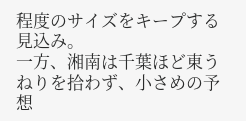程度のサイズをキープする見込み。
一方、湘南は千葉ほど東うねりを拾わず、小さめの予想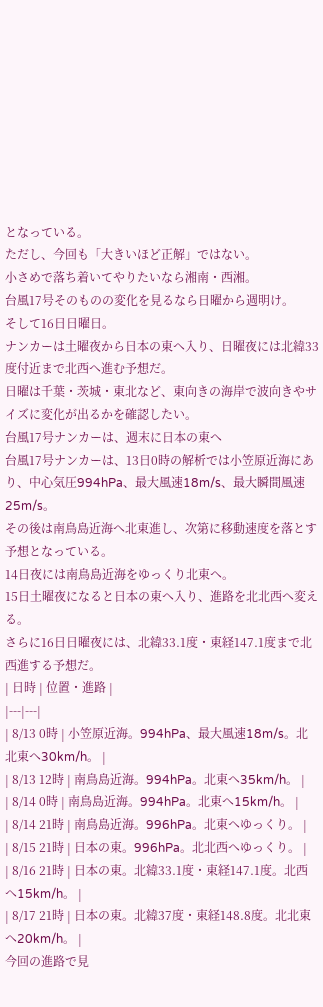となっている。
ただし、今回も「大きいほど正解」ではない。
小さめで落ち着いてやりたいなら湘南・西湘。
台風17号そのものの変化を見るなら日曜から週明け。
そして16日日曜日。
ナンカーは土曜夜から日本の東へ入り、日曜夜には北緯33度付近まで北西へ進む予想だ。
日曜は千葉・茨城・東北など、東向きの海岸で波向きやサイズに変化が出るかを確認したい。
台風17号ナンカーは、週末に日本の東へ
台風17号ナンカーは、13日0時の解析では小笠原近海にあり、中心気圧994hPa、最大風速18m/s、最大瞬間風速25m/s。
その後は南鳥島近海へ北東進し、次第に移動速度を落とす予想となっている。
14日夜には南鳥島近海をゆっくり北東へ。
15日土曜夜になると日本の東へ入り、進路を北北西へ変える。
さらに16日日曜夜には、北緯33.1度・東経147.1度まで北西進する予想だ。
| 日時 | 位置・進路 |
|---|---|
| 8/13 0時 | 小笠原近海。994hPa、最大風速18m/s。北北東へ30km/h。 |
| 8/13 12時 | 南鳥島近海。994hPa。北東へ35km/h。 |
| 8/14 0時 | 南鳥島近海。994hPa。北東へ15km/h。 |
| 8/14 21時 | 南鳥島近海。996hPa。北東へゆっくり。 |
| 8/15 21時 | 日本の東。996hPa。北北西へゆっくり。 |
| 8/16 21時 | 日本の東。北緯33.1度・東経147.1度。北西へ15km/h。 |
| 8/17 21時 | 日本の東。北緯37度・東経148.8度。北北東へ20km/h。 |
今回の進路で見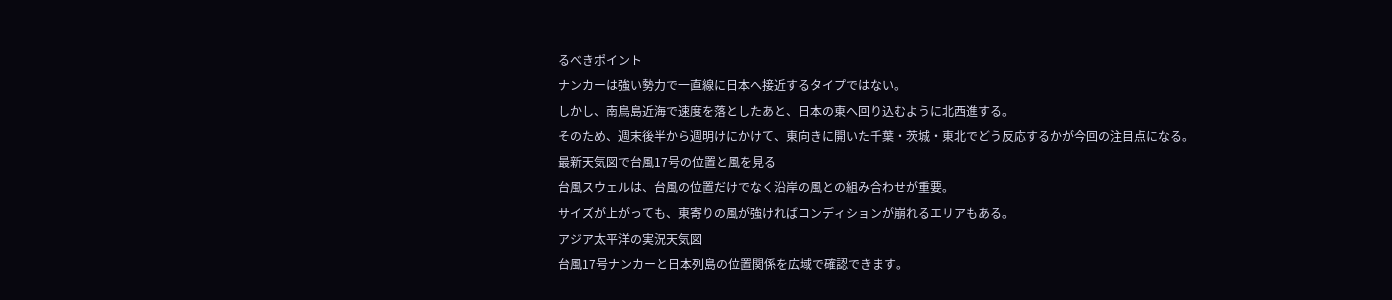るべきポイント
ナンカーは強い勢力で一直線に日本へ接近するタイプではない。
しかし、南鳥島近海で速度を落としたあと、日本の東へ回り込むように北西進する。
そのため、週末後半から週明けにかけて、東向きに開いた千葉・茨城・東北でどう反応するかが今回の注目点になる。
最新天気図で台風17号の位置と風を見る
台風スウェルは、台風の位置だけでなく沿岸の風との組み合わせが重要。
サイズが上がっても、東寄りの風が強ければコンディションが崩れるエリアもある。
アジア太平洋の実況天気図
台風17号ナンカーと日本列島の位置関係を広域で確認できます。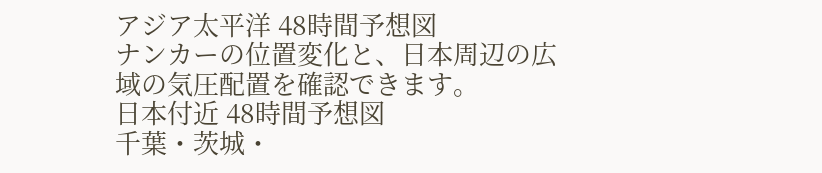アジア太平洋 48時間予想図
ナンカーの位置変化と、日本周辺の広域の気圧配置を確認できます。
日本付近 48時間予想図
千葉・茨城・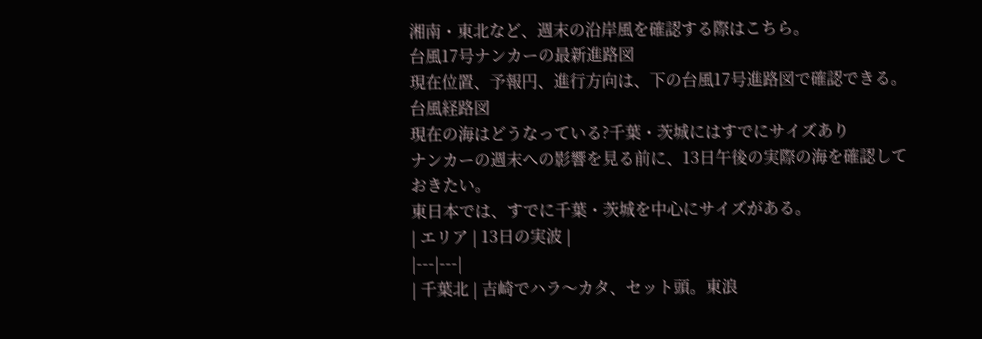湘南・東北など、週末の沿岸風を確認する際はこちら。
台風17号ナンカーの最新進路図
現在位置、予報円、進行方向は、下の台風17号進路図で確認できる。
台風経路図
現在の海はどうなっている?千葉・茨城にはすでにサイズあり
ナンカーの週末への影響を見る前に、13日午後の実際の海を確認しておきたい。
東日本では、すでに千葉・茨城を中心にサイズがある。
| エリア | 13日の実波 |
|---|---|
| 千葉北 | 吉崎でハラ〜カタ、セット頭。東浪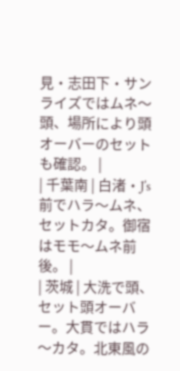見・志田下・サンライズではムネ〜頭、場所により頭オーバーのセットも確認。 |
| 千葉南 | 白渚・J’s前でハラ〜ムネ、セットカタ。御宿はモモ〜ムネ前後。 |
| 茨城 | 大洗で頭、セット頭オーバー。大貫ではハラ〜カタ。北東風の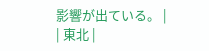影響が出ている。 |
| 東北 |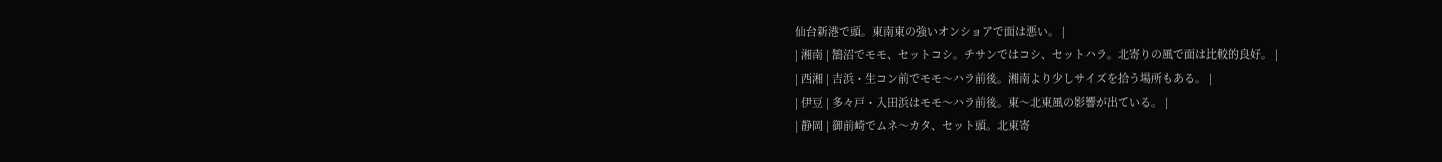仙台新港で頭。東南東の強いオンショアで面は悪い。 |
| 湘南 | 鵠沼でモモ、セットコシ。チサンではコシ、セットハラ。北寄りの風で面は比較的良好。 |
| 西湘 | 吉浜・生コン前でモモ〜ハラ前後。湘南より少しサイズを拾う場所もある。 |
| 伊豆 | 多々戸・入田浜はモモ〜ハラ前後。東〜北東風の影響が出ている。 |
| 静岡 | 御前崎でムネ〜カタ、セット頭。北東寄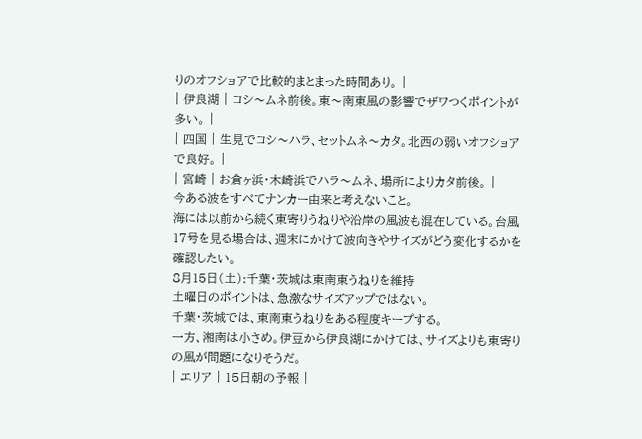りのオフショアで比較的まとまった時間あり。 |
| 伊良湖 | コシ〜ムネ前後。東〜南東風の影響でザワつくポイントが多い。 |
| 四国 | 生見でコシ〜ハラ、セットムネ〜カタ。北西の弱いオフショアで良好。 |
| 宮崎 | お倉ヶ浜・木崎浜でハラ〜ムネ、場所によりカタ前後。 |
今ある波をすべてナンカー由来と考えないこと。
海には以前から続く東寄りうねりや沿岸の風波も混在している。台風17号を見る場合は、週末にかけて波向きやサイズがどう変化するかを確認したい。
8月15日(土):千葉・茨城は東南東うねりを維持
土曜日のポイントは、急激なサイズアップではない。
千葉・茨城では、東南東うねりをある程度キープする。
一方、湘南は小さめ。伊豆から伊良湖にかけては、サイズよりも東寄りの風が問題になりそうだ。
| エリア | 15日朝の予報 |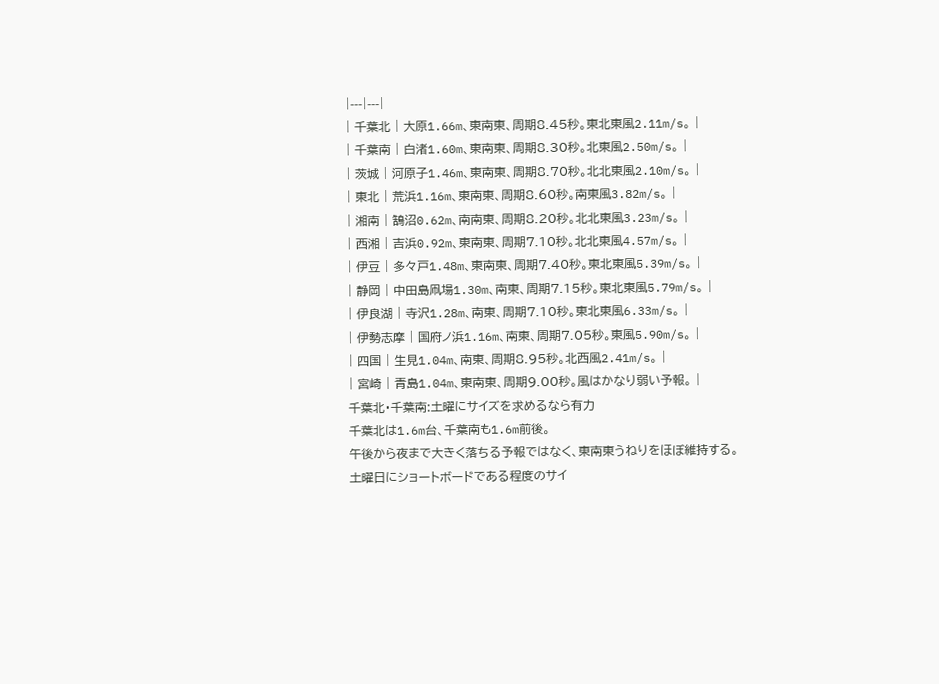|---|---|
| 千葉北 | 大原1.66m、東南東、周期8.45秒。東北東風2.11m/s。 |
| 千葉南 | 白渚1.60m、東南東、周期8.30秒。北東風2.50m/s。 |
| 茨城 | 河原子1.46m、東南東、周期8.70秒。北北東風2.10m/s。 |
| 東北 | 荒浜1.16m、東南東、周期8.60秒。南東風3.82m/s。 |
| 湘南 | 鵠沼0.62m、南南東、周期8.20秒。北北東風3.23m/s。 |
| 西湘 | 吉浜0.92m、東南東、周期7.10秒。北北東風4.57m/s。 |
| 伊豆 | 多々戸1.48m、東南東、周期7.40秒。東北東風5.39m/s。 |
| 静岡 | 中田島凧場1.30m、南東、周期7.15秒。東北東風5.79m/s。 |
| 伊良湖 | 寺沢1.28m、南東、周期7.10秒。東北東風6.33m/s。 |
| 伊勢志摩 | 国府ノ浜1.16m、南東、周期7.05秒。東風5.90m/s。 |
| 四国 | 生見1.04m、南東、周期8.95秒。北西風2.41m/s。 |
| 宮崎 | 青島1.04m、東南東、周期9.00秒。風はかなり弱い予報。 |
千葉北・千葉南:土曜にサイズを求めるなら有力
千葉北は1.6m台、千葉南も1.6m前後。
午後から夜まで大きく落ちる予報ではなく、東南東うねりをほぼ維持する。
土曜日にショートボードである程度のサイ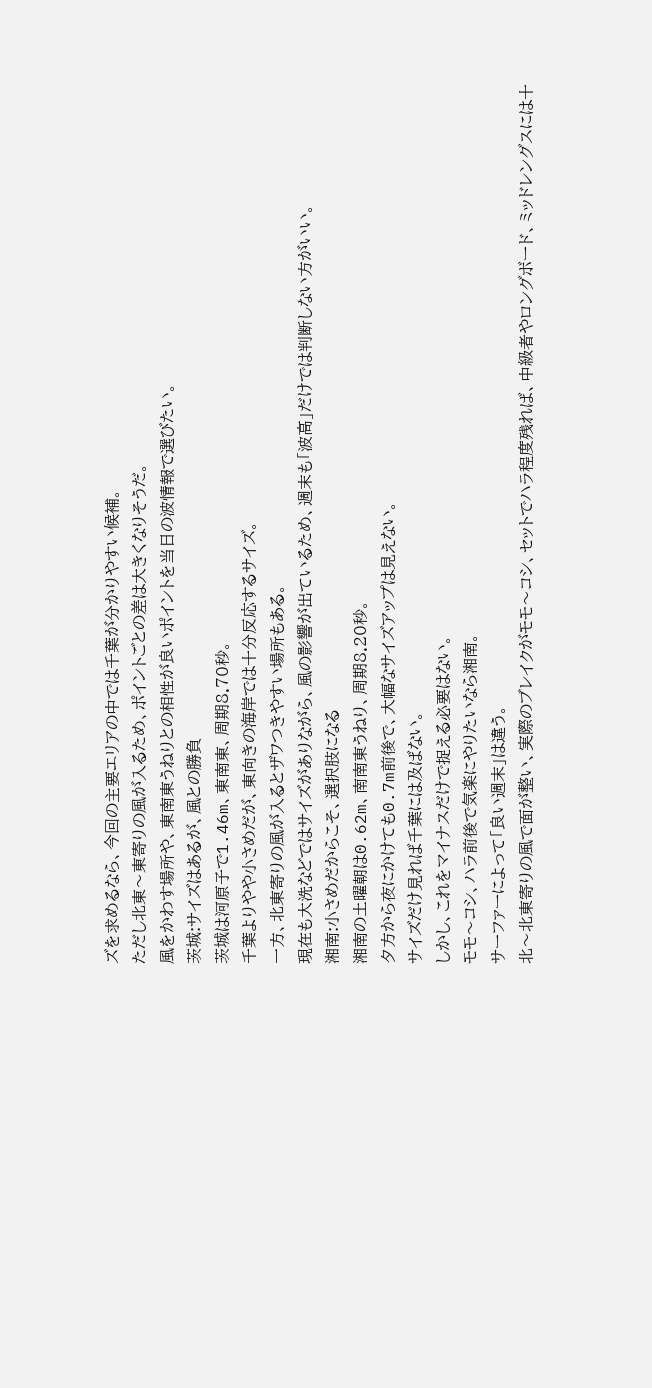ズを求めるなら、今回の主要エリアの中では千葉が分かりやすい候補。
ただし北東〜東寄りの風が入るため、ポイントごとの差は大きくなりそうだ。
風をかわす場所や、東南東うねりとの相性が良いポイントを当日の波情報で選びたい。
茨城:サイズはあるが、風との勝負
茨城は河原子で1.46m、東南東、周期8.70秒。
千葉よりやや小さめだが、東向きの海岸では十分反応するサイズ。
一方、北東寄りの風が入るとザワつきやすい場所もある。
現在も大洗などではサイズがありながら、風の影響が出ているため、週末も「波高」だけでは判断しない方がいい。
湘南:小さめだからこそ、選択肢になる
湘南の土曜朝は0.62m、南南東うねり、周期8.20秒。
夕方から夜にかけても0.7m前後で、大幅なサイズアップは見えない。
サイズだけ見れば千葉には及ばない。
しかし、これをマイナスだけで捉える必要はない。
モモ〜コシ、ハラ前後で気楽にやりたいなら湘南。
サーファーによって「良い週末」は違う。
北〜北東寄りの風で面が整い、実際のブレイクがモモ〜コシ、セットでハラ程度残れば、中級者やロングボード、ミッドレングスには十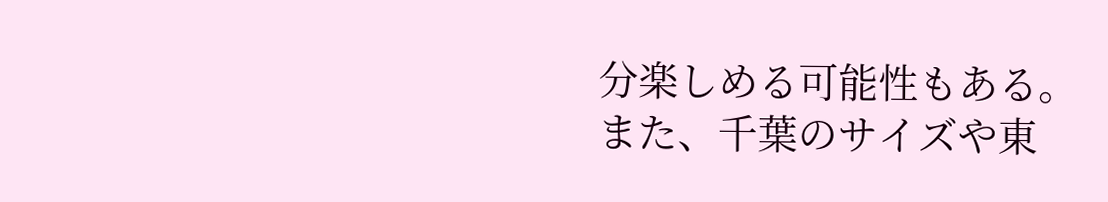分楽しめる可能性もある。
また、千葉のサイズや東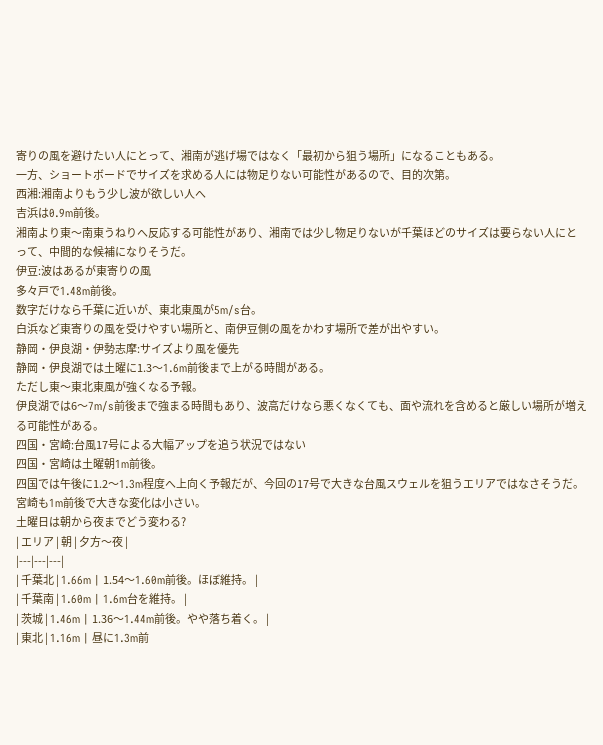寄りの風を避けたい人にとって、湘南が逃げ場ではなく「最初から狙う場所」になることもある。
一方、ショートボードでサイズを求める人には物足りない可能性があるので、目的次第。
西湘:湘南よりもう少し波が欲しい人へ
吉浜は0.9m前後。
湘南より東〜南東うねりへ反応する可能性があり、湘南では少し物足りないが千葉ほどのサイズは要らない人にとって、中間的な候補になりそうだ。
伊豆:波はあるが東寄りの風
多々戸で1.48m前後。
数字だけなら千葉に近いが、東北東風が5m/s台。
白浜など東寄りの風を受けやすい場所と、南伊豆側の風をかわす場所で差が出やすい。
静岡・伊良湖・伊勢志摩:サイズより風を優先
静岡・伊良湖では土曜に1.3〜1.6m前後まで上がる時間がある。
ただし東〜東北東風が強くなる予報。
伊良湖では6〜7m/s前後まで強まる時間もあり、波高だけなら悪くなくても、面や流れを含めると厳しい場所が増える可能性がある。
四国・宮崎:台風17号による大幅アップを追う状況ではない
四国・宮崎は土曜朝1m前後。
四国では午後に1.2〜1.3m程度へ上向く予報だが、今回の17号で大きな台風スウェルを狙うエリアではなさそうだ。
宮崎も1m前後で大きな変化は小さい。
土曜日は朝から夜までどう変わる?
| エリア | 朝 | 夕方〜夜 |
|---|---|---|
| 千葉北 | 1.66m | 1.54〜1.60m前後。ほぼ維持。 |
| 千葉南 | 1.60m | 1.6m台を維持。 |
| 茨城 | 1.46m | 1.36〜1.44m前後。やや落ち着く。 |
| 東北 | 1.16m | 昼に1.3m前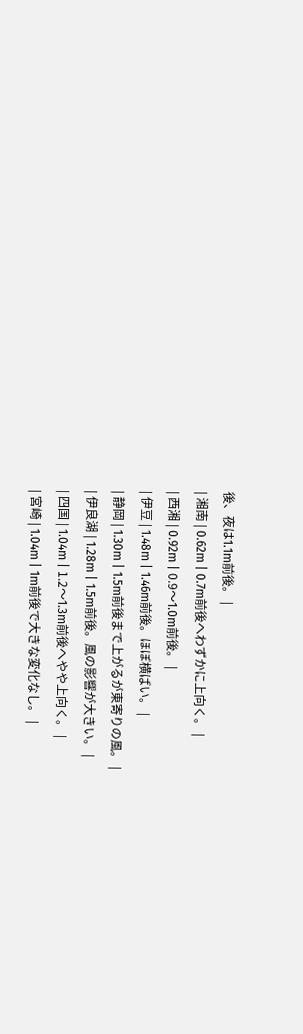後、夜は1.1m前後。 |
| 湘南 | 0.62m | 0.7m前後へわずかに上向く。 |
| 西湘 | 0.92m | 0.9〜1.0m前後。 |
| 伊豆 | 1.48m | 1.46m前後。ほぼ横ばい。 |
| 静岡 | 1.30m | 1.5m前後まで上がるが東寄りの風。 |
| 伊良湖 | 1.28m | 1.5m前後。風の影響が大きい。 |
| 四国 | 1.04m | 1.2〜1.3m前後へやや上向く。 |
| 宮崎 | 1.04m | 1m前後で大きな変化なし。 |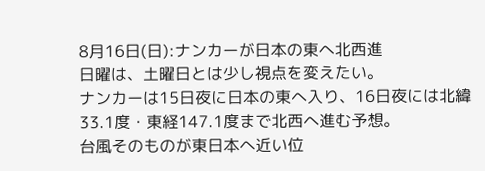8月16日(日):ナンカーが日本の東へ北西進
日曜は、土曜日とは少し視点を変えたい。
ナンカーは15日夜に日本の東へ入り、16日夜には北緯33.1度・東経147.1度まで北西へ進む予想。
台風そのものが東日本へ近い位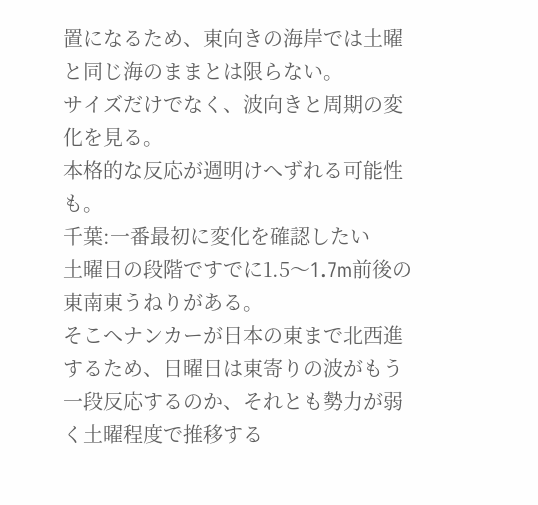置になるため、東向きの海岸では土曜と同じ海のままとは限らない。
サイズだけでなく、波向きと周期の変化を見る。
本格的な反応が週明けへずれる可能性も。
千葉:一番最初に変化を確認したい
土曜日の段階ですでに1.5〜1.7m前後の東南東うねりがある。
そこへナンカーが日本の東まで北西進するため、日曜日は東寄りの波がもう一段反応するのか、それとも勢力が弱く土曜程度で推移する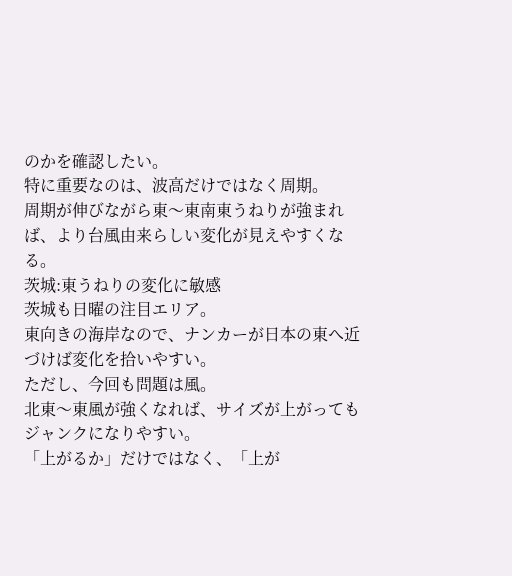のかを確認したい。
特に重要なのは、波高だけではなく周期。
周期が伸びながら東〜東南東うねりが強まれば、より台風由来らしい変化が見えやすくなる。
茨城:東うねりの変化に敏感
茨城も日曜の注目エリア。
東向きの海岸なので、ナンカーが日本の東へ近づけば変化を拾いやすい。
ただし、今回も問題は風。
北東〜東風が強くなれば、サイズが上がってもジャンクになりやすい。
「上がるか」だけではなく、「上が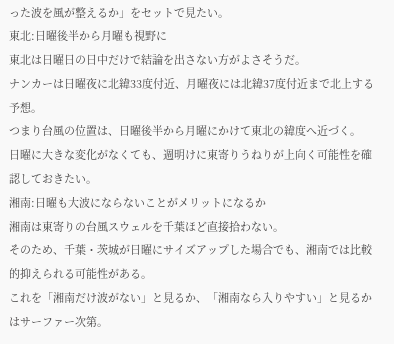った波を風が整えるか」をセットで見たい。
東北:日曜後半から月曜も視野に
東北は日曜日の日中だけで結論を出さない方がよさそうだ。
ナンカーは日曜夜に北緯33度付近、月曜夜には北緯37度付近まで北上する予想。
つまり台風の位置は、日曜後半から月曜にかけて東北の緯度へ近づく。
日曜に大きな変化がなくても、週明けに東寄りうねりが上向く可能性を確認しておきたい。
湘南:日曜も大波にならないことがメリットになるか
湘南は東寄りの台風スウェルを千葉ほど直接拾わない。
そのため、千葉・茨城が日曜にサイズアップした場合でも、湘南では比較的抑えられる可能性がある。
これを「湘南だけ波がない」と見るか、「湘南なら入りやすい」と見るかはサーファー次第。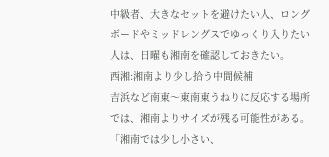中級者、大きなセットを避けたい人、ロングボードやミッドレングスでゆっくり入りたい人は、日曜も湘南を確認しておきたい。
西湘:湘南より少し拾う中間候補
吉浜など南東〜東南東うねりに反応する場所では、湘南よりサイズが残る可能性がある。
「湘南では少し小さい、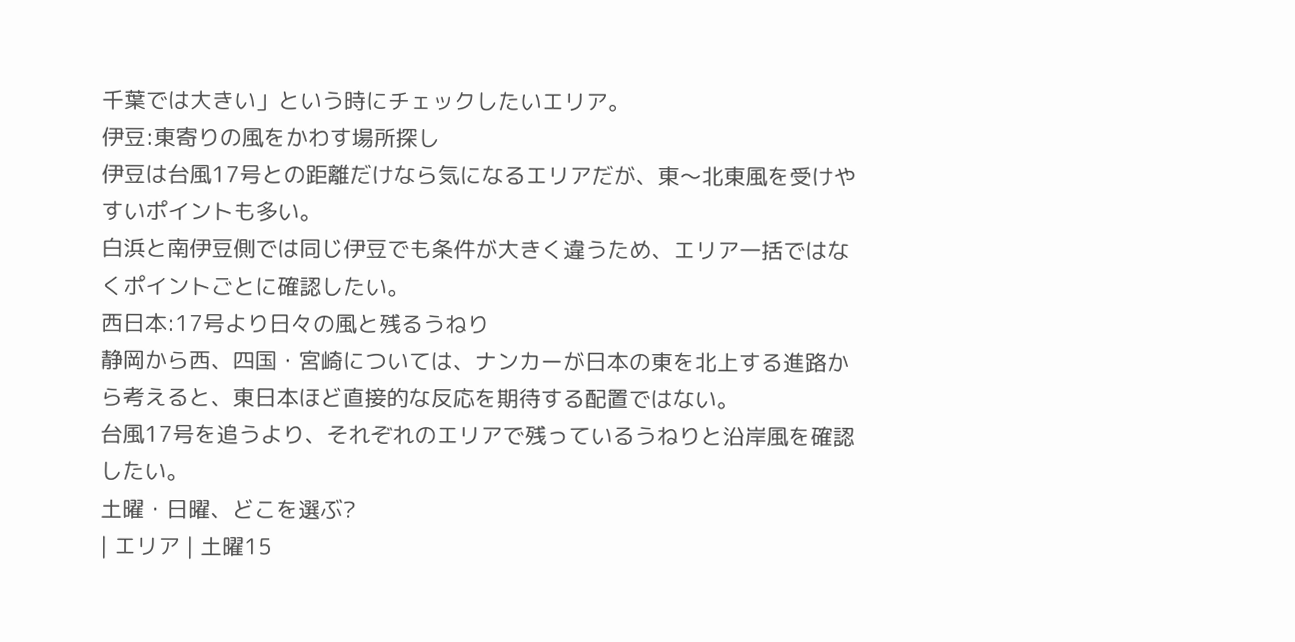千葉では大きい」という時にチェックしたいエリア。
伊豆:東寄りの風をかわす場所探し
伊豆は台風17号との距離だけなら気になるエリアだが、東〜北東風を受けやすいポイントも多い。
白浜と南伊豆側では同じ伊豆でも条件が大きく違うため、エリア一括ではなくポイントごとに確認したい。
西日本:17号より日々の風と残るうねり
静岡から西、四国・宮崎については、ナンカーが日本の東を北上する進路から考えると、東日本ほど直接的な反応を期待する配置ではない。
台風17号を追うより、それぞれのエリアで残っているうねりと沿岸風を確認したい。
土曜・日曜、どこを選ぶ?
| エリア | 土曜15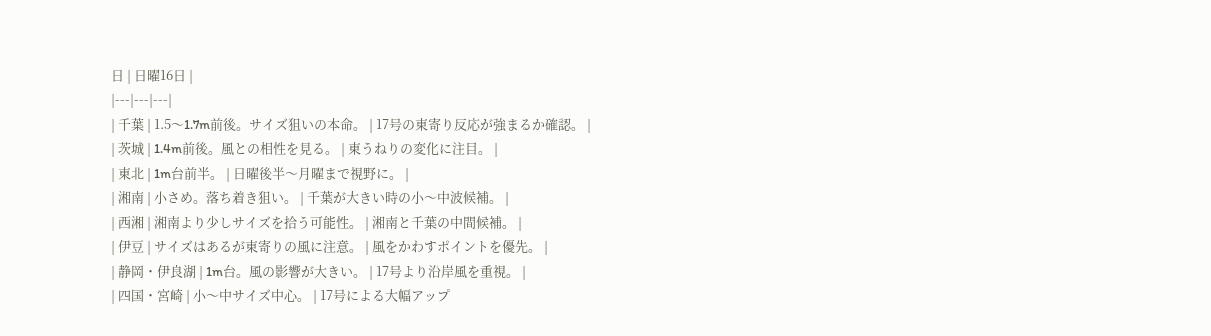日 | 日曜16日 |
|---|---|---|
| 千葉 | 1.5〜1.7m前後。サイズ狙いの本命。 | 17号の東寄り反応が強まるか確認。 |
| 茨城 | 1.4m前後。風との相性を見る。 | 東うねりの変化に注目。 |
| 東北 | 1m台前半。 | 日曜後半〜月曜まで視野に。 |
| 湘南 | 小さめ。落ち着き狙い。 | 千葉が大きい時の小〜中波候補。 |
| 西湘 | 湘南より少しサイズを拾う可能性。 | 湘南と千葉の中間候補。 |
| 伊豆 | サイズはあるが東寄りの風に注意。 | 風をかわすポイントを優先。 |
| 静岡・伊良湖 | 1m台。風の影響が大きい。 | 17号より沿岸風を重視。 |
| 四国・宮崎 | 小〜中サイズ中心。 | 17号による大幅アップ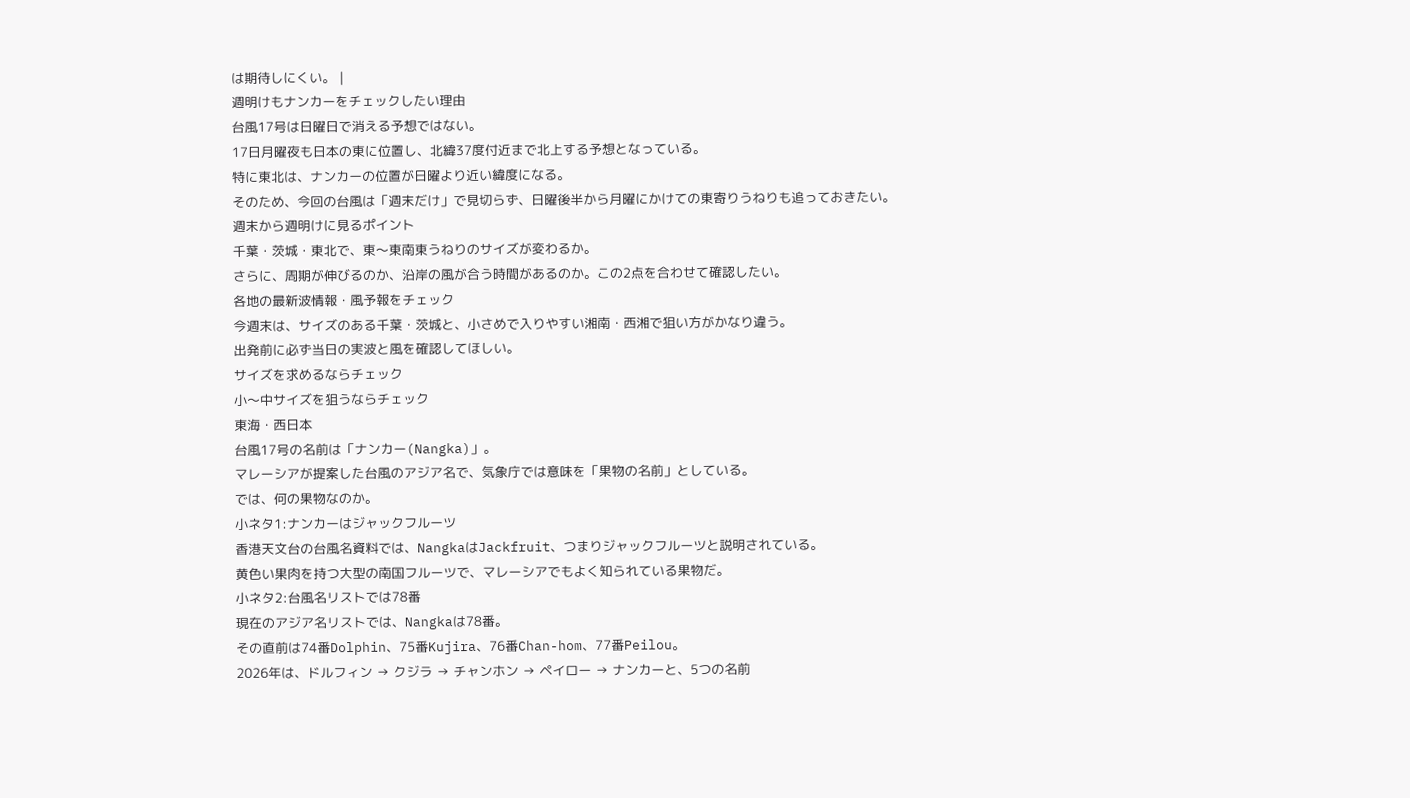は期待しにくい。 |
週明けもナンカーをチェックしたい理由
台風17号は日曜日で消える予想ではない。
17日月曜夜も日本の東に位置し、北緯37度付近まで北上する予想となっている。
特に東北は、ナンカーの位置が日曜より近い緯度になる。
そのため、今回の台風は「週末だけ」で見切らず、日曜後半から月曜にかけての東寄りうねりも追っておきたい。
週末から週明けに見るポイント
千葉・茨城・東北で、東〜東南東うねりのサイズが変わるか。
さらに、周期が伸びるのか、沿岸の風が合う時間があるのか。この2点を合わせて確認したい。
各地の最新波情報・風予報をチェック
今週末は、サイズのある千葉・茨城と、小さめで入りやすい湘南・西湘で狙い方がかなり違う。
出発前に必ず当日の実波と風を確認してほしい。
サイズを求めるならチェック
小〜中サイズを狙うならチェック
東海・西日本
台風17号の名前は「ナンカー(Nangka)」。
マレーシアが提案した台風のアジア名で、気象庁では意味を「果物の名前」としている。
では、何の果物なのか。
小ネタ1:ナンカーはジャックフルーツ
香港天文台の台風名資料では、NangkaはJackfruit、つまりジャックフルーツと説明されている。
黄色い果肉を持つ大型の南国フルーツで、マレーシアでもよく知られている果物だ。
小ネタ2:台風名リストでは78番
現在のアジア名リストでは、Nangkaは78番。
その直前は74番Dolphin、75番Kujira、76番Chan-hom、77番Peilou。
2026年は、ドルフィン → クジラ → チャンホン → ペイロー → ナンカーと、5つの名前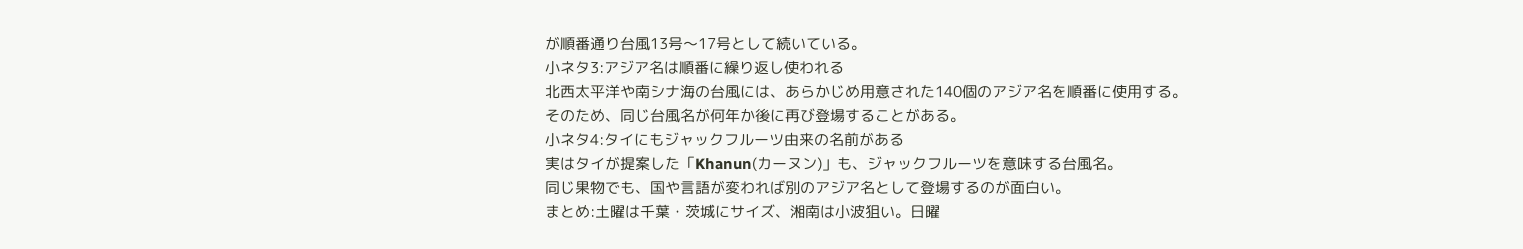が順番通り台風13号〜17号として続いている。
小ネタ3:アジア名は順番に繰り返し使われる
北西太平洋や南シナ海の台風には、あらかじめ用意された140個のアジア名を順番に使用する。
そのため、同じ台風名が何年か後に再び登場することがある。
小ネタ4:タイにもジャックフルーツ由来の名前がある
実はタイが提案した「Khanun(カーヌン)」も、ジャックフルーツを意味する台風名。
同じ果物でも、国や言語が変われば別のアジア名として登場するのが面白い。
まとめ:土曜は千葉・茨城にサイズ、湘南は小波狙い。日曜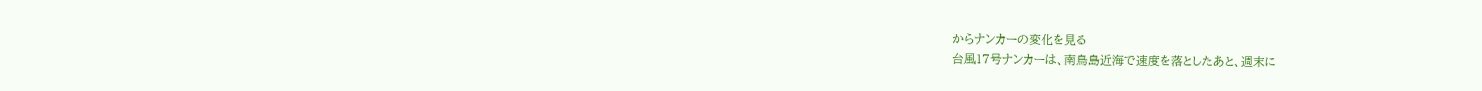からナンカーの変化を見る
台風17号ナンカーは、南鳥島近海で速度を落としたあと、週末に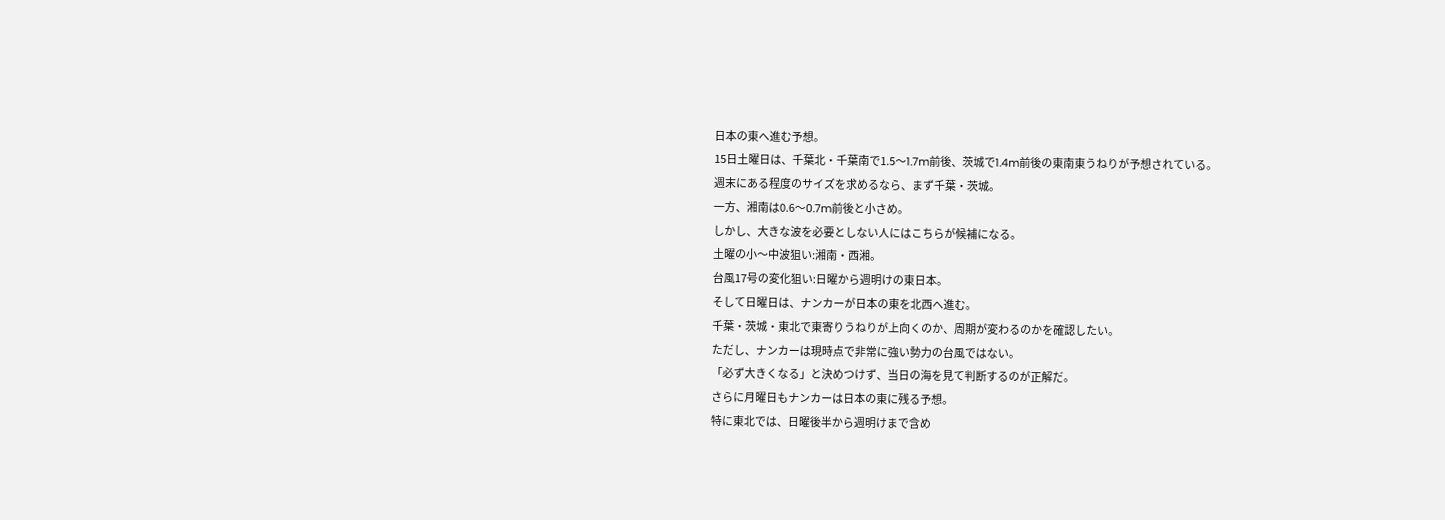日本の東へ進む予想。
15日土曜日は、千葉北・千葉南で1.5〜1.7m前後、茨城で1.4m前後の東南東うねりが予想されている。
週末にある程度のサイズを求めるなら、まず千葉・茨城。
一方、湘南は0.6〜0.7m前後と小さめ。
しかし、大きな波を必要としない人にはこちらが候補になる。
土曜の小〜中波狙い:湘南・西湘。
台風17号の変化狙い:日曜から週明けの東日本。
そして日曜日は、ナンカーが日本の東を北西へ進む。
千葉・茨城・東北で東寄りうねりが上向くのか、周期が変わるのかを確認したい。
ただし、ナンカーは現時点で非常に強い勢力の台風ではない。
「必ず大きくなる」と決めつけず、当日の海を見て判断するのが正解だ。
さらに月曜日もナンカーは日本の東に残る予想。
特に東北では、日曜後半から週明けまで含め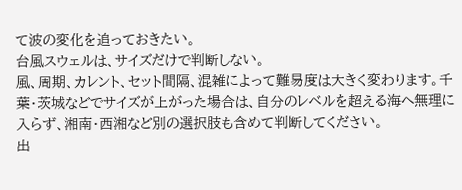て波の変化を追っておきたい。
台風スウェルは、サイズだけで判断しない。
風、周期、カレント、セット間隔、混雑によって難易度は大きく変わります。千葉・茨城などでサイズが上がった場合は、自分のレベルを超える海へ無理に入らず、湘南・西湘など別の選択肢も含めて判断してください。
出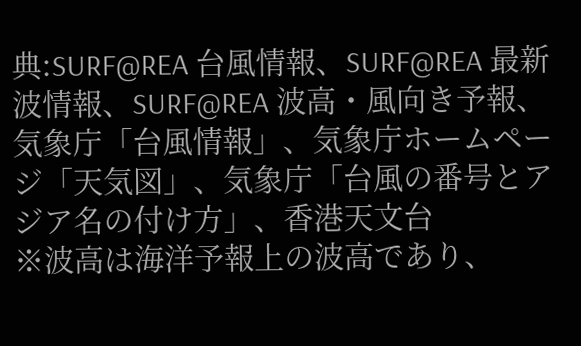典:SURF@REA 台風情報、SURF@REA 最新波情報、SURF@REA 波高・風向き予報、気象庁「台風情報」、気象庁ホームページ「天気図」、気象庁「台風の番号とアジア名の付け方」、香港天文台
※波高は海洋予報上の波高であり、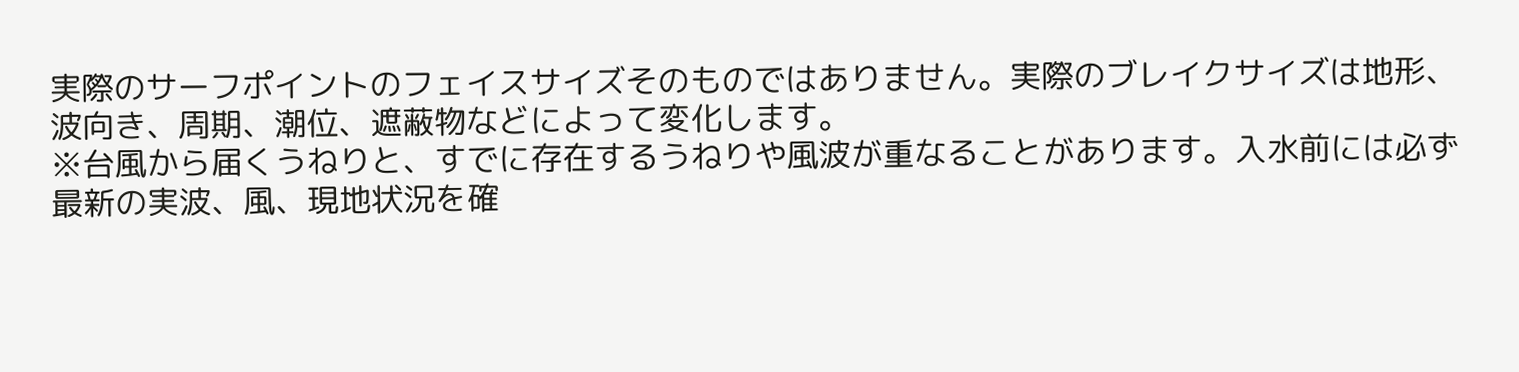実際のサーフポイントのフェイスサイズそのものではありません。実際のブレイクサイズは地形、波向き、周期、潮位、遮蔽物などによって変化します。
※台風から届くうねりと、すでに存在するうねりや風波が重なることがあります。入水前には必ず最新の実波、風、現地状況を確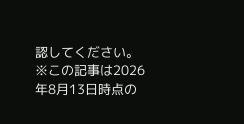認してください。
※この記事は2026年8月13日時点の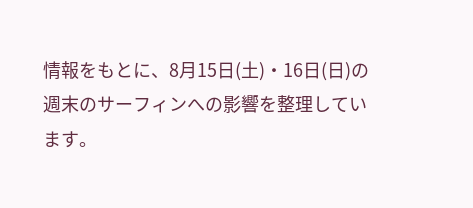情報をもとに、8月15日(土)・16日(日)の週末のサーフィンへの影響を整理しています。